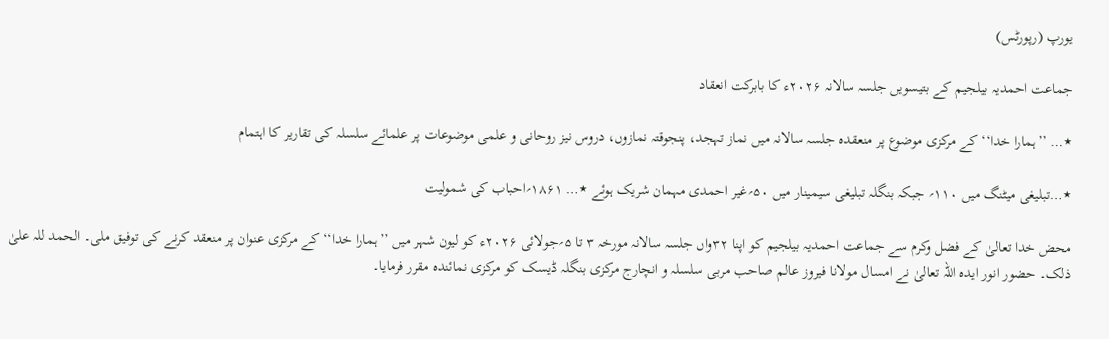یورپ (رپورٹس)

جماعت احمدیہ بیلجیم کے بتیسویں جلسہ سالانہ ۲۰۲۶ء کا بابرکت انعقاد

٭… ’’ہمارا خدا‘‘ کے مرکزی موضوع پر منعقدہ جلسہ سالانہ میں نماز تہجد، پنجوقتہ نمازوں، دروس نیز روحانی و علمی موضوعات پر علمائے سلسلہ کی تقاریر کا اہتمام

٭…تبلیغی میٹنگ میں ۱۱۰؍ جبکہ بنگلہ تبلیغی سیمینار میں ۵۰؍غیر احمدی مہمان شریک ہوئے ٭… ۱۸۶۱؍احباب کی شمولیت

محض خدا تعالیٰ کے فضل وکرم سے جماعت احمدیہ بیلجیم کو اپنا ۳۲واں جلسہ سالانہ مورخہ ۳ تا ۵؍جولائی ۲۰۲۶ء کو لیون شہر میں ’’ہمارا خدا‘‘ کے مرکزی عنوان پر منعقد کرنے کی توفیق ملی۔ الحمد للہ علیٰ ذلک۔ حضور انور ایدہ اللہ تعالیٰ نے امسال مولانا فیروز عالم صاحب مربی سلسلہ و انچارج مرکزی بنگلہ ڈیسک کو مرکزی نمائندہ مقرر فرمایا۔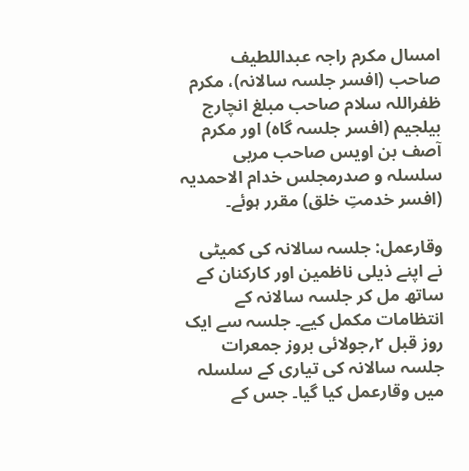امسال مکرم راجہ عبداللطیف صاحب (افسر جلسہ سالانہ)، مکرم ظفراللہ سلام صاحب مبلغ انچارج بیلجیم (افسر جلسہ گاہ) اور مکرم آصف بن اویس صاحب مربی سلسلہ و صدرمجلس خدام الاحمدیہ (افسر خدمتِ خلق) مقرر ہوئے۔

وقارعمل: جلسہ سالانہ کی کمیٹی نے اپنے ذیلی ناظمین اور کارکنان کے ساتھ مل کر جلسہ سالانہ کے انتظامات مکمل کیے۔ جلسہ سے ایک روز قبل ۲؍جولائی بروز جمعرات جلسہ سالانہ کی تیاری کے سلسلہ میں وقارعمل کیا گیا۔ جس کے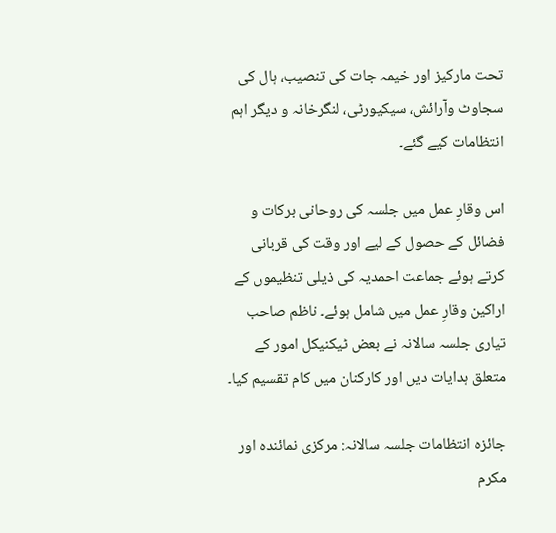تحت مارکیز اور خیمہ جات کی تنصیب، ہال کی سجاوٹ وآرائش، سیکیورٹی، لنگرخانہ و دیگر اہم انتظامات کیے گئے۔

اس وقارِ عمل میں جلسہ کی روحانی برکات و فضائل کے حصول کے لیے اور وقت کی قربانی کرتے ہوئے جماعت احمدیہ کی ذیلی تنظیموں کے اراکین وقارِ عمل میں شامل ہوئے۔ ناظم صاحب تیاری جلسہ سالانہ نے بعض ٹیکنیکل امور کے متعلق ہدایات دیں اور کارکنان میں کام تقسیم کیا۔

جائزہ انتظامات جلسہ سالانہ: مرکزی نمائندہ اور مکرم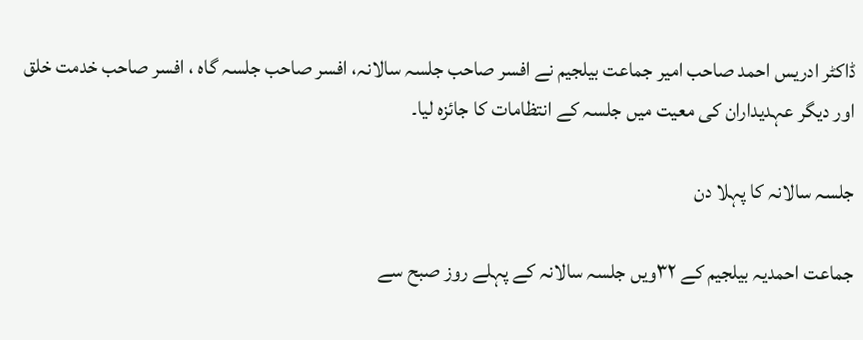ڈاکٹر ادریس احمد صاحب امیر جماعت بیلجیم نے افسر صاحب جلسہ سالانہ، افسر صاحب جلسہ گاہ ، افسر صاحب خدمت خلق اور دیگر عہدیداران کی معیت میں جلسہ کے انتظامات کا جائزہ لیا۔

جلسہ سالانہ کا پہلا دن

جماعت احمدیہ بیلجیم کے ۳۲ویں جلسہ سالانہ کے پہلے روز صبح سے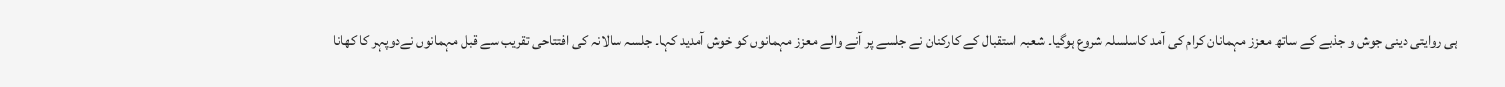ہی روایتی دینی جوش و جذبے کے ساتھ معزز مہمانان کرام کی آمد کاسلسلہ شروع ہوگیا۔ شعبہ استقبال کے کارکنان نے جلسے پر آنے والے معزز مہمانوں کو خوش آمدید کہا۔ جلسہ سالانہ کی افتتاحی تقریب سے قبل مہمانوں نےدوپہر کا کھانا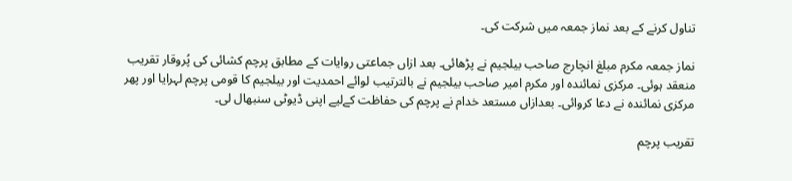تناول کرنے کے بعد نماز جمعہ میں شرکت کی۔

نماز جمعہ مکرم مبلغ انچارج صاحب بیلجیم نے پڑھائی۔ بعد ازاں جماعتی روایات کے مطابق پرچم کشائی کی پُروقار تقریب منعقد ہوئی۔ مرکزی نمائندہ اور مکرم امیر صاحب بیلجیم نے بالترتیب لوائے احمدیت اور بیلجیم کا قومی پرچم لہرایا اور پھر مرکزی نمائندہ نے دعا کروائی۔ بعدازاں مستعد خدام نے پرچم کی حفاظت کےلیے اپنی ڈیوٹی سنبھال لی۔

تقریب پرچم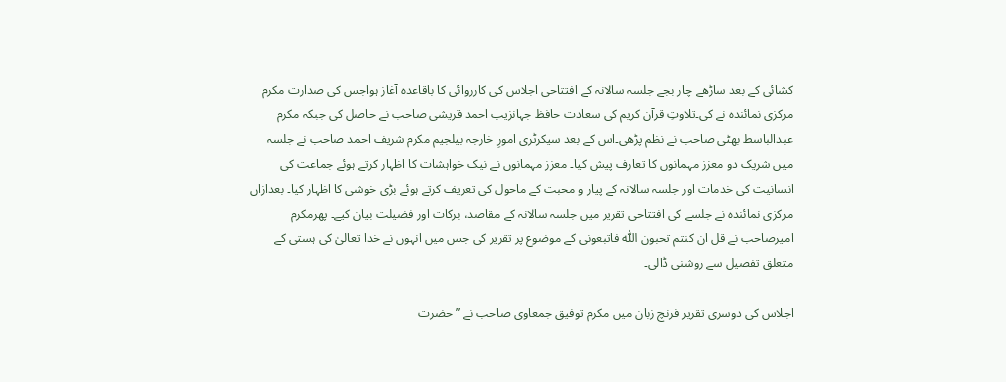کشائی کے بعد ساڑھے چار بجے جلسہ سالانہ کے افتتاحی اجلاس کی کارروائی کا باقاعدہ آغاز ہواجس کی صدارت مکرم مرکزی نمائندہ نے کی۔تلاوتِ قرآن کریم کی سعادت حافظ جہانزیب احمد قریشی صاحب نے حاصل کی جبکہ مکرم عبدالباسط بھٹی صاحب نے نظم پڑھی۔اس کے بعد سیکرٹری امورِ خارجہ بیلجیم مکرم شریف احمد صاحب نے جلسہ میں شریک دو معزز مہمانوں کا تعارف پیش کیا۔ معزز مہمانوں نے نیک خواہشات کا اظہار کرتے ہوئے جماعت کی انسانیت کی خدمات اور جلسہ سالانہ کے پیار و محبت کے ماحول کی تعریف کرتے ہوئے بڑی خوشی کا اظہار کیا۔ بعدازاں مرکزی نمائندہ نے جلسے کی افتتاحی تقریر میں جلسہ سالانہ کے مقاصد، برکات اور فضیلت بیان کیے۔ پھرمکرم امیرصاحب نے قل ان کنتم تحبون اللّٰہ فاتبعونی کے موضوع پر تقریر کی جس میں انہوں نے خدا تعالیٰ کی ہستی کے متعلق تفصیل سے روشنی ڈالی۔

اجلاس کی دوسری تقریر فرنچ زبان میں مکرم توفیق جمعاوی صاحب نے ’’حضرت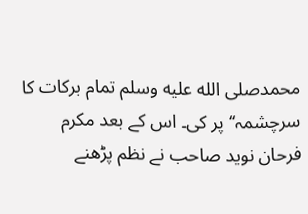محمدصلى الله عليه وسلم تمام برکات کا سرچشمہ‘‘ پر کی۔ اس کے بعد مکرم فرحان نوید صاحب نے نظم پڑھنے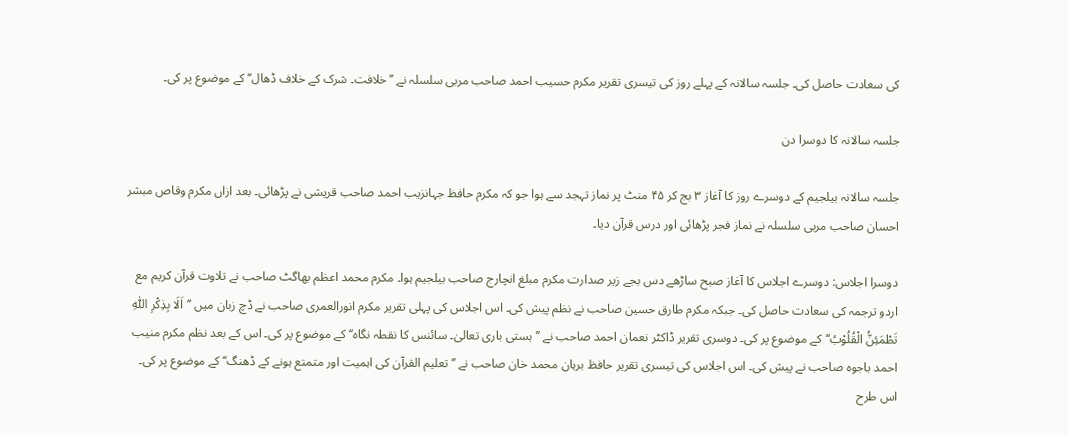کی سعادت حاصل کی۔ جلسہ سالانہ کے پہلے روز کی تیسری تقریر مکرم حسیب احمد صاحب مربی سلسلہ نے ’’خلافت۔ شرک کے خلاف ڈھال‘‘ کے موضوع پر کی۔

جلسہ سالانہ کا دوسرا دن

جلسہ سالانہ بیلجیم کے دوسرے روز کا آغاز ۳ بج کر ۴۵ منٹ پر نماز تہجد سے ہوا جو کہ مکرم حافظ جہانزیب احمد صاحب قریشی نے پڑھائی۔ بعد ازاں مکرم وقاص مبشر احسان صاحب مربی سلسلہ نے نماز فجر پڑھائی اور درس قرآن دیا۔

دوسرا اجلاس: دوسرے اجلاس کا آغاز صبح ساڑھے دس بجے زیر صدارت مکرم مبلغ انچارج صاحب بیلجیم ہوا۔ مکرم محمد اعظم بھاگٹ صاحب نے تلاوت قرآن کریم مع اردو ترجمہ کی سعادت حاصل کی۔ جبکہ مکرم طارق حسین صاحب نے نظم پیش کی۔ اس اجلاس کی پہلی تقریر مکرم انورالعمری صاحب نے ڈچ زبان میں ’’اَلَا بِذِکْرِ اللّٰہِ تَطْمَئِنُّ الْقُلُوْبُ‘‘کے موضوع پر کی۔ دوسری تقریر ڈاکٹر نعمان احمد صاحب نے ’’ہستی باری تعالیٰ۔ سائنس کا نقطہ نگاہ‘‘ کے موضوع پر کی۔ اس کے بعد نظم مکرم منیب احمد باجوہ صاحب نے پیش کی۔ اس اجلاس کی تیسری تقریر حافظ برہان محمد خان صاحب نے ’’تعلیم القرآن کی اہمیت اور متمتع ہونے کے ڈھنگ‘‘ کے موضوع پر کی۔ اس طرح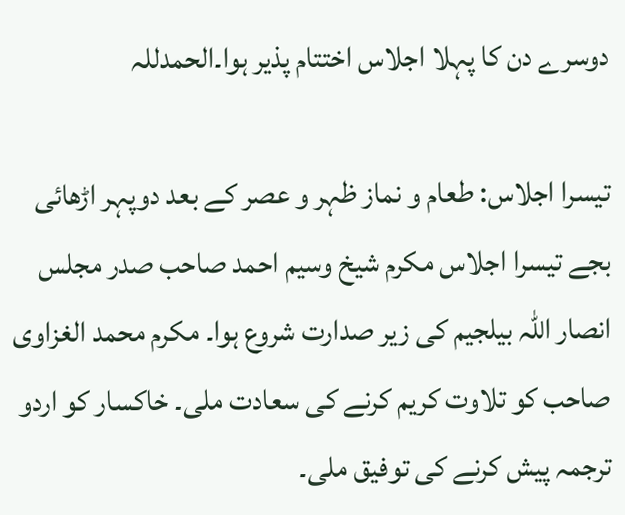دوسرے دن کا پہلا اجلاس اختتام پذیر ہوا۔الحمدللہ

تیسرا اجلاس: طعام و نماز ظہر و عصر کے بعد دوپہر اڑھائی بجے تیسرا اجلاس مکرم شیخ وسیم احمد صاحب صدر مجلس انصار اللہ بیلجیم کی زیر صدارت شروع ہوا۔ مکرم محمد الغزاوی صاحب کو تلاوت کریم کرنے کی سعادت ملی۔ خاکسار کو اردو ترجمہ پیش کرنے کی توفیق ملی۔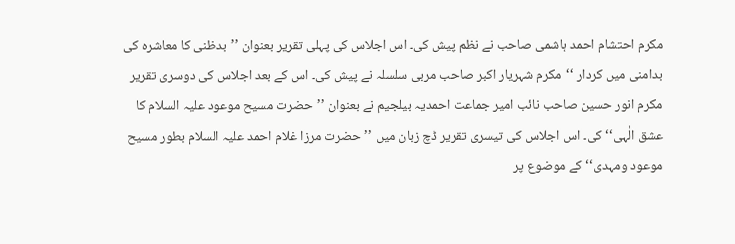مکرم احتشام احمد ہاشمی صاحب نے نظم پیش کی۔ اس اجلاس کی پہلی تقریر بعنوان ’’بدظنی کا معاشرہ کی بدامنی میں کردار ‘‘مکرم شہریار اکبر صاحب مربی سلسلہ نے پیش کی۔ اس کے بعد اجلاس کی دوسری تقریر مکرم انور حسین صاحب نائب امیر جماعت احمدیہ بیلجیم نے بعنوان ’’حضرت مسیح موعود علیہ السلام کا عشق الٰہی‘‘ کی۔ اس اجلاس کی تیسری تقریر ڈچ زبان میں ’’حضرت مرزا غلام احمد علیہ السلام بطور مسیح موعود ومہدی‘‘ کے موضوع پر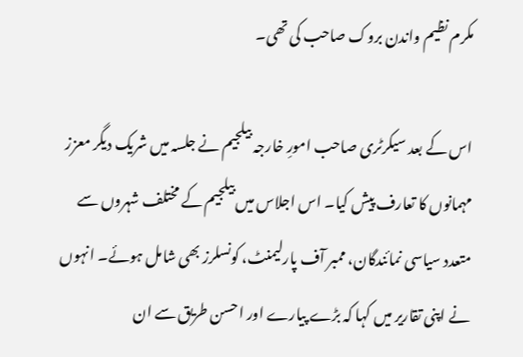مکرم نظیم واندن بروک صاحب کی تھی۔

اس کے بعد سیکرٹری صاحب امورِ خارجہ بیلجیم نے جلسہ میں شریک دیگر معزز مہمانوں کا تعارف پیش کیا۔ اس اجلاس میں بیلجیم کے مختلف شہروں سے متعدد سیاسی نمائندگان، ممبر آف پارلیمنٹ، کونسلرز بھی شامل ہوئے۔ انہوں نے اپنی تقاریر میں کہا کہ بڑے پیارے اور احسن طریق سے ان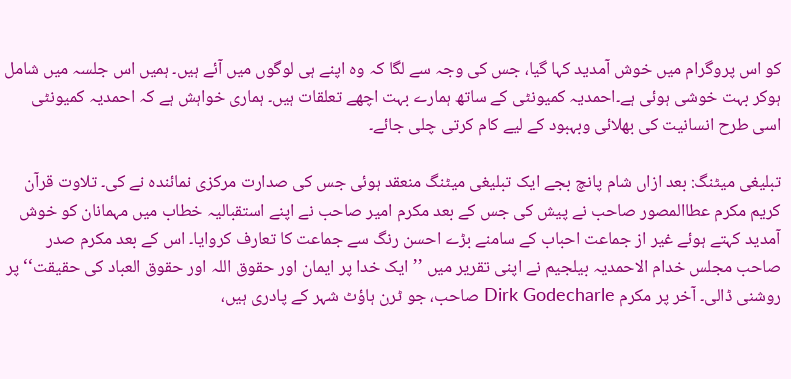کو اس پروگرام میں خوش آمدید کہا گیا، جس کی وجہ سے لگا کہ وہ اپنے ہی لوگوں میں آئے ہیں۔ ہمیں اس جلسہ میں شامل ہوکر بہت خوشی ہوئی ہے۔احمدیہ کمیونٹی کے ساتھ ہمارے بہت اچھے تعلقات ہیں۔ ہماری خواہش ہے کہ احمدیہ کمیونٹی اسی طرح انسانیت کی بھلائی وبہبود کے لیے کام کرتی چلی جائے۔

تبلیغی میٹنگ: بعد ازاں شام پانچ بجے ایک تبلیغی میٹنگ منعقد ہوئی جس کی صدارت مرکزی نمائندہ نے کی۔ تلاوت قرآن کریم مکرم عطاالمصور صاحب نے پیش کی جس کے بعد مکرم امیر صاحب نے اپنے استقبالیہ خطاب میں مہمانان کو خوش آمدید کہتے ہوئے غیر از جماعت احباب کے سامنے بڑے احسن رنگ سے جماعت کا تعارف کروایا۔ اس کے بعد مکرم صدر صاحب مجلس خدام الاحمدیہ بیلجیم نے اپنی تقریر میں ’’ایک خدا پر ایمان اور حقوق اللہ اور حقوق العباد کی حقیقت‘‘ پر روشنی ڈالی۔ آخر پر مکرم Dirk Godecharle صاحب، جو ٹرن ہاؤٹ شہر کے پادری ہیں،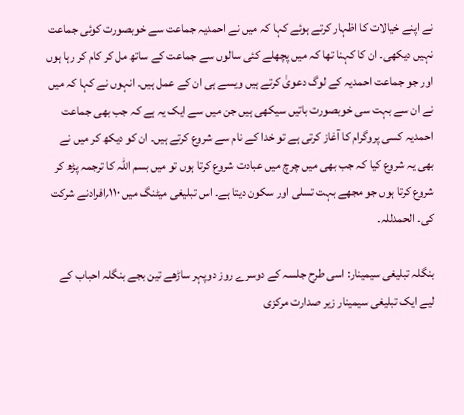نے اپنے خیالات کا اظہار کرتے ہوئے کہا کہ میں نے احمدیہ جماعت سے خوبصورت کوئی جماعت نہیں دیکھی۔ ان کا کہنا تھا کہ میں پچھلے کئی سالوں سے جماعت کے ساتھ مل کر کام کر رہا ہوں اور جو جماعت احمدیہ کے لوگ دعویٰ کرتے ہیں ویسے ہی ان کے عمل ہیں۔ انہوں نے کہا کہ میں نے ان سے بہت سی خوبصورت باتیں سیکھی ہیں جن میں سے ایک یہ ہے کہ جب بھی جماعت احمدیہ کسی پروگرام کا آغاز کرتی ہے تو خدا کے نام سے شروع کرتے ہیں۔ ان کو دیکھ کر میں نے بھی یہ شروع کیا کہ جب بھی میں چرچ میں عبادت شروع کرتا ہوں تو میں بسم اللہ کا ترجمہ پڑھ کر شروع کرتا ہوں جو مجھے بہت تسلی اور سکون دیتا ہے۔ اس تبلیغی میٹنگ میں ۱۱۰؍افرادنے شرکت کی۔ الحمدللہ۔

بنگلہ تبلیغی سیمینار: اسی طرح جلسہ کے دوسرے روز دوپہر ساڑھے تین بجے بنگلہ احباب کے لیے ایک تبلیغی سیمینار زیر صدارت مرکزی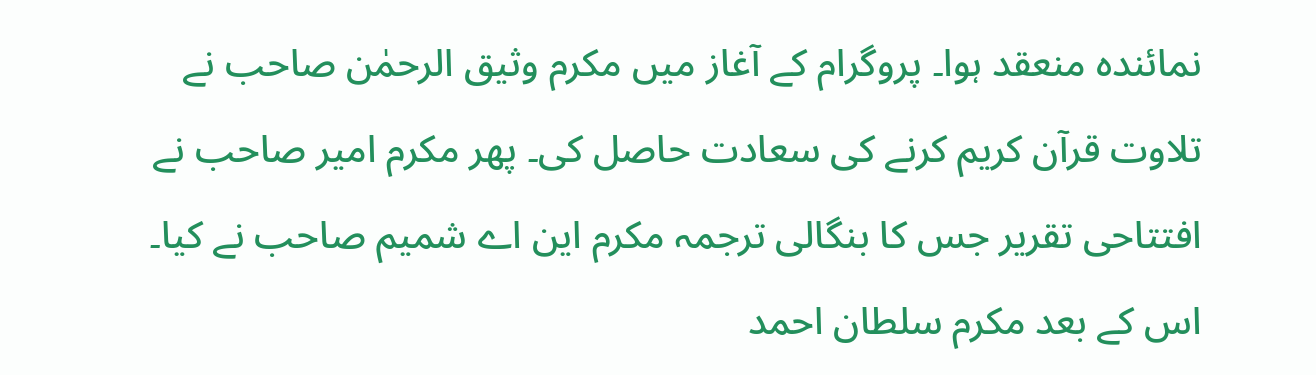نمائندہ منعقد ہوا۔ پروگرام کے آغاز میں مکرم وثیق الرحمٰن صاحب نے تلاوت قرآن کریم کرنے کی سعادت حاصل کی۔ پھر مکرم امیر صاحب نے افتتاحی تقریر جس کا بنگالی ترجمہ مکرم این اے شمیم صاحب نے کیا۔ اس کے بعد مکرم سلطان احمد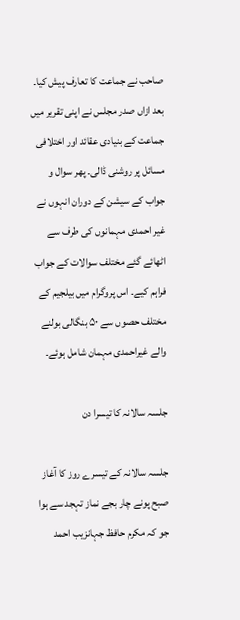صاحب نے جماعت کا تعارف پیش کیا۔ بعد ازاں صدر مجلس نے اپنی تقریر میں جماعت کے بنیادی عقائد اور اختلافی مسائل پر روشنی ڈالی۔ پھر سوال و جواب کے سیشن کے دوران انہوں نے غیر احمدی مہمانوں کی طرف سے اٹھائے گئے مختلف سوالات کے جواب فراہم کیے۔ اس پروگرام میں بیلجیم کے مختلف حصوں سے ۵۰ بنگالی بولنے والے غیراحمدی مہمان شامل ہوئے۔

جلسہ سالانہ کا تیسرا دن

جلسہ سالانہ کے تیسرے روز کا آغاز صبح پونے چار بجے نماز تہجد سے ہوا جو کہ مکرم حافظ جہانزیب احمد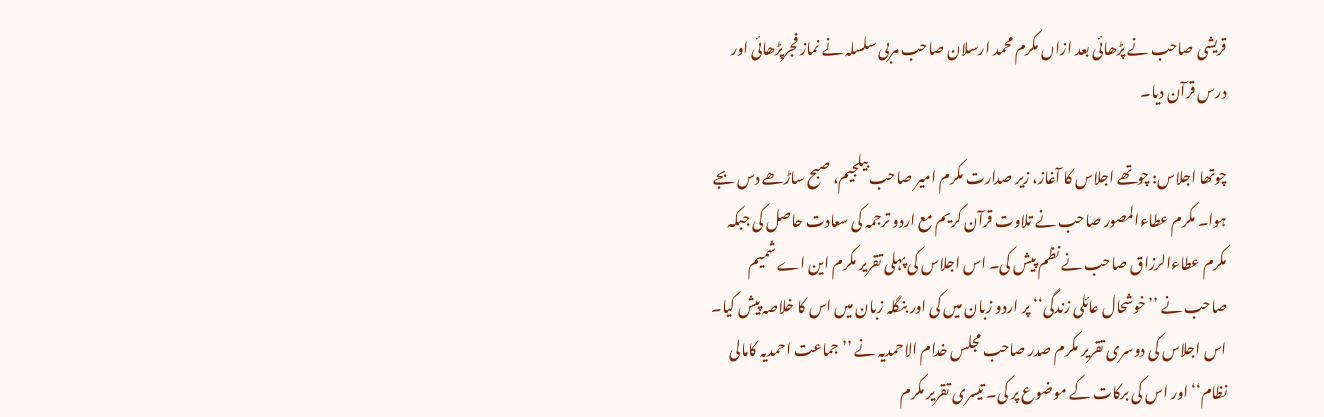قریشی صاحب نے پڑھائی بعد ازاں مکرم محمد ارسلان صاحب مربی سلسلہ نے نماز فجرپڑھائی اور درس قرآن دیا۔

چوتھا اجلاس: چوتھے اجلاس کا آغاز، زیر صدارت مکرم امیر صاحب بیلجیم، صبح ساڑھے دس بجے ہوا۔ مکرم عطاءالمصور صاحب نے تلاوت قرآن کریم مع اردو ترجمہ کی سعادت حاصل کی جبکہ مکرم عطاءالرزاق صاحب نے نظم پیش کی۔ اس اجلاس کی پہلی تقریر مکرم این اے شمیم صاحب نے ’’خوشحال عائلی زندگی‘‘ پر اردو زبان میں کی اور بنگلہ زبان میں اس کا خلاصہ پیش کیا۔ اس اجلاس کی دوسری تقریر مکرم صدر صاحب مجلس خدام الاحمدیہ نے ’’جماعت احمدیہ کامالی نظام‘‘ اور اس کی برکات کے موضوع پر کی۔ تیسری تقریر مکرم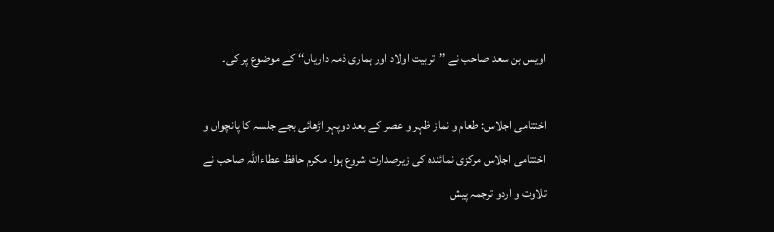اویس بن سعد صاحب نے ’’تربیت اولاد اور ہماری ذمہ داریاں‘‘ کے موضوع پر کی۔

اختتامی اجلاس: طعام و نماز ظہر و عصر کے بعد دوپہر اڑھائی بجے جلسہ کا پانچواں و اختتامی اجلاس مرکزی نمائندہ کی زیرصدارت شروع ہوا۔ مکرم حافظ عطاءاللہ صاحب نے تلاوت و اردو ترجمہ پیش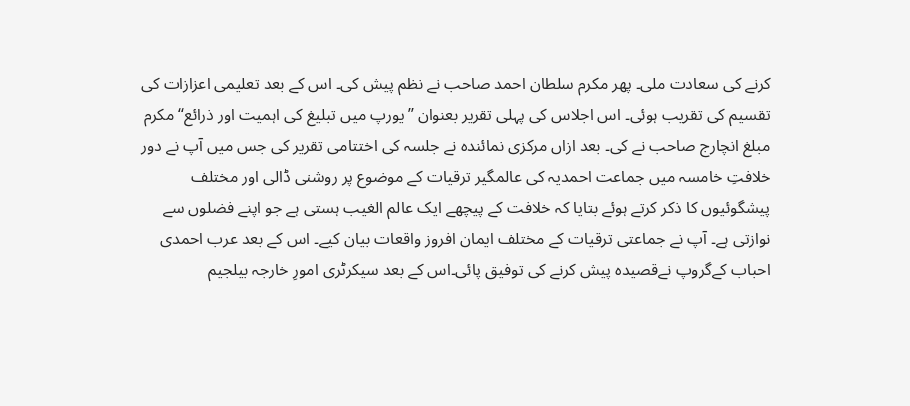کرنے کی سعادت ملی۔ پھر مکرم سلطان احمد صاحب نے نظم پیش کی۔ اس کے بعد تعلیمی اعزازات کی تقسیم کی تقریب ہوئی۔ اس اجلاس کی پہلی تقریر بعنوان ’’یورپ میں تبلیغ کی اہمیت اور ذرائع‘‘ مکرم مبلغ انچارج صاحب نے کی۔ بعد ازاں مرکزی نمائندہ نے جلسہ کی اختتامی تقریر کی جس میں آپ نے دور خلافتِ خامسہ میں جماعت احمدیہ کی عالمگیر ترقیات کے موضوع پر روشنی ڈالی اور مختلف پیشگوئیوں کا ذکر کرتے ہوئے بتایا کہ خلافت کے پیچھے ایک عالم الغیب ہستی ہے جو اپنے فضلوں سے نوازتی ہے۔ آپ نے جماعتی ترقیات کے مختلف ایمان افروز واقعات بیان کیے۔ اس کے بعد عرب احمدی احباب کےگروپ نےقصیدہ پیش کرنے کی توفیق پائی۔اس کے بعد سیکرٹری امورِ خارجہ بیلجیم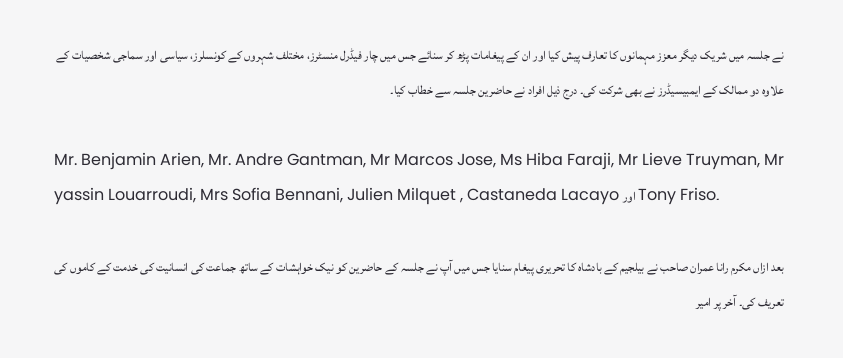نے جلسہ میں شریک دیگر معزز مہمانوں کا تعارف پیش کیا اور ان کے پیغامات پڑھ کر سنائے جس میں چار فیڈرل منسٹرز، مختلف شہروں کے کونسلرز، سیاسی اور سماجی شخصیات کے علاوہ دو ممالک کے ایمبیسیڈرز نے بھی شرکت کی۔ درج ذیل افراد نے حاضرین جلسہ سے خطاب کیا۔

Mr. Benjamin Arien, Mr. Andre Gantman, Mr Marcos Jose, Ms Hiba Faraji, Mr Lieve Truyman, Mr yassin Louarroudi, Mrs Sofia Bennani, Julien Milquet , Castaneda Lacayo اور Tony Friso۔

بعد ازاں مکرم رانا عمران صاحب نے بیلجیم کے بادشاہ کا تحریری پیغام سنایا جس میں آپ نے جلسہ کے حاضرین کو نیک خواہشات کے ساتھ جماعت کی انسانیت کی خدمت کے کاموں کی تعریف کی۔ آخر پر امیر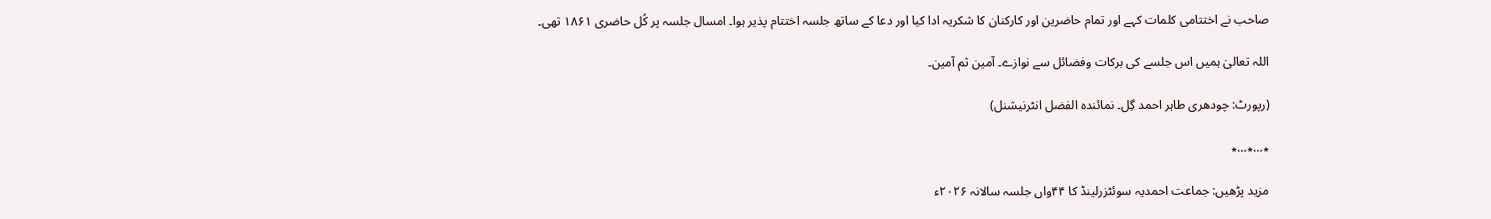صاحب نے اختتامی کلمات کہے اور تمام حاضرین اور کارکنان کا شکریہ ادا کیا اور دعا کے ساتھ جلسہ اختتام پذیر ہوا۔ امسال جلسہ پر کُل حاضری ۱۸۶۱ تھی۔

اللہ تعالیٰ ہمیں اس جلسے کی برکات وفضائل سے نوازے۔ آمین ثم آمین۔

(رپورٹ: چودھری طاہر احمد گِل۔ نمائندہ الفضل انٹرنیشنل)

٭…٭…٭

مزید پڑھیں: جماعت احمدیہ سوئٹزرلینڈ کا ۴۴واں جلسہ سالانہ ۲۰۲۶ء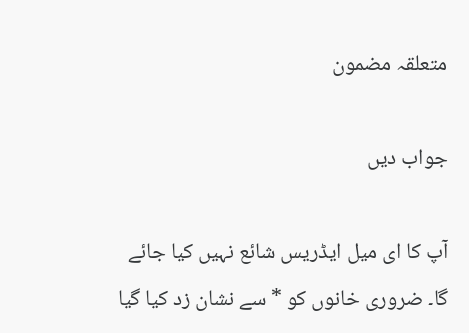متعلقہ مضمون

جواب دیں

آپ کا ای میل ایڈریس شائع نہیں کیا جائے گا۔ ضروری خانوں کو * سے نشان زد کیا گیا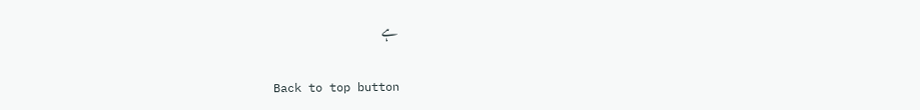ہے

Back to top button